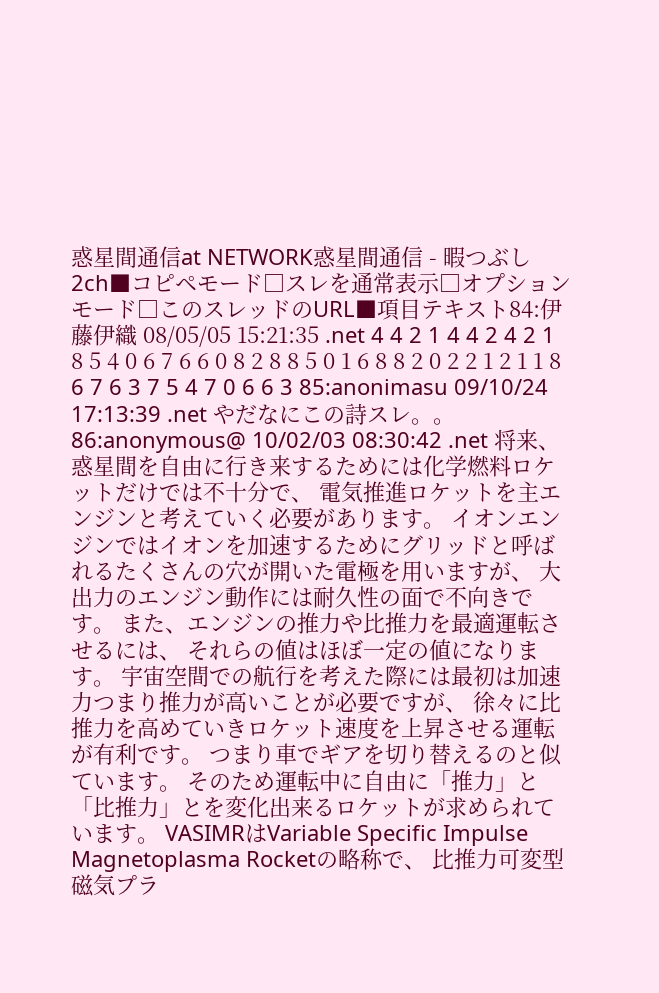惑星間通信at NETWORK惑星間通信 - 暇つぶし2ch■コピペモード□スレを通常表示□オプションモード□このスレッドのURL■項目テキスト84:伊藤伊織 08/05/05 15:21:35 .net 4 4 2 1 4 4 2 4 2 1 8 5 4 0 6 7 6 6 0 8 2 8 8 5 0 1 6 8 8 2 0 2 2 1 2 1 1 8 6 7 6 3 7 5 4 7 0 6 6 3 85:anonimasu 09/10/24 17:13:39 .net やだなにこの詩スレ。。 86:anonymous@ 10/02/03 08:30:42 .net 将来、惑星間を自由に行き来するためには化学燃料ロケットだけでは不十分で、 電気推進ロケットを主エンジンと考えていく必要があります。 イオンエンジンではイオンを加速するためにグリッドと呼ばれるたくさんの穴が開いた電極を用いますが、 大出力のエンジン動作には耐久性の面で不向きです。 また、エンジンの推力や比推力を最適運転させるには、 それらの値はほぼ一定の値になります。 宇宙空間での航行を考えた際には最初は加速力つまり推力が高いことが必要ですが、 徐々に比推力を高めていきロケット速度を上昇させる運転が有利です。 つまり車でギアを切り替えるのと似ています。 そのため運転中に自由に「推力」と「比推力」とを変化出来るロケットが求められています。 VASIMRはVariable Specific Impulse Magnetoplasma Rocketの略称で、 比推力可変型磁気プラ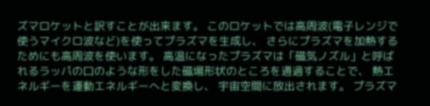ズマロケットと訳すことが出来ます。 このロケットでは高周波(電子レンジで使うマイクロ波など)を使ってプラズマを生成し、 さらにプラズマを加熱するためにも高周波を使います。 高温になったプラズマは「磁気ノズル」と呼ばれるラッパの口のような形をした磁場形状のところを通過することで、 熱エネルギーを運動エネルギーへと変換し、 宇宙空間に放出されます。 プラズマ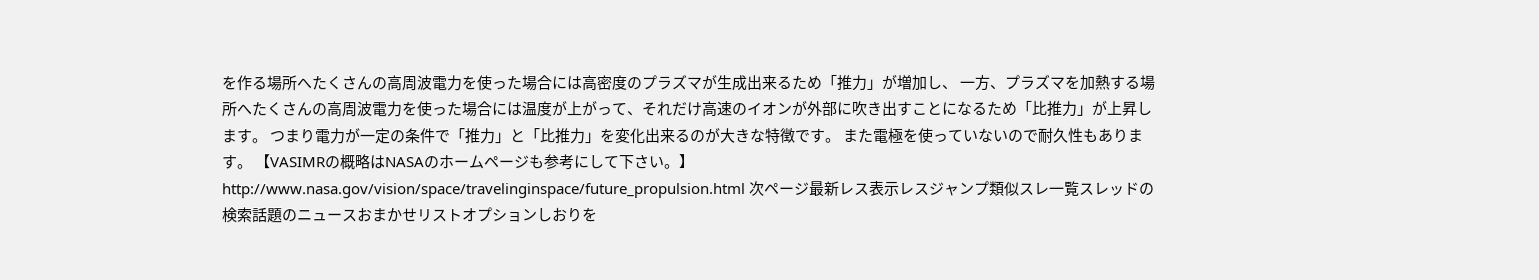を作る場所へたくさんの高周波電力を使った場合には高密度のプラズマが生成出来るため「推力」が増加し、 一方、プラズマを加熱する場所へたくさんの高周波電力を使った場合には温度が上がって、それだけ高速のイオンが外部に吹き出すことになるため「比推力」が上昇します。 つまり電力が一定の条件で「推力」と「比推力」を変化出来るのが大きな特徴です。 また電極を使っていないので耐久性もあります。 【VASIMRの概略はNASAのホームページも参考にして下さい。】 http://www.nasa.gov/vision/space/travelinginspace/future_propulsion.html 次ページ最新レス表示レスジャンプ類似スレ一覧スレッドの検索話題のニュースおまかせリストオプションしおりを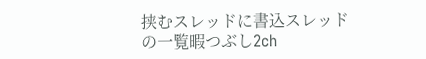挟むスレッドに書込スレッドの一覧暇つぶし2ch